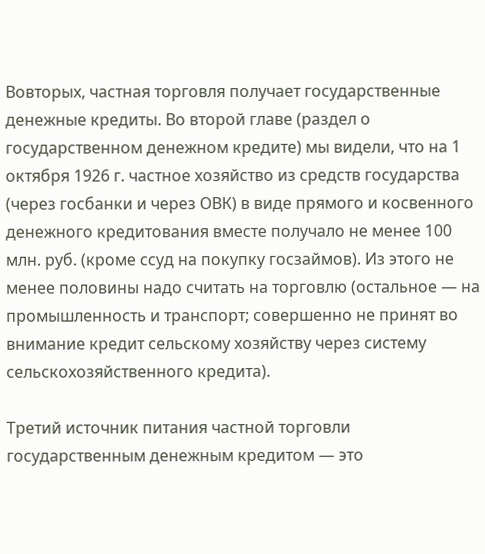Вовторых, частная торговля получает государственные денежные кредиты. Во второй главе (раздел о государственном денежном кредите) мы видели, что на 1 октября 1926 г. частное хозяйство из средств государства (через госбанки и через ОВК) в виде прямого и косвенного денежного кредитования вместе получало не менее 100 млн. руб. (кроме ссуд на покупку госзаймов). Из этого не менее половины надо считать на торговлю (остальное — на промышленность и транспорт; совершенно не принят во внимание кредит сельскому хозяйству через систему сельскохозяйственного кредита).

Третий источник питания частной торговли государственным денежным кредитом — это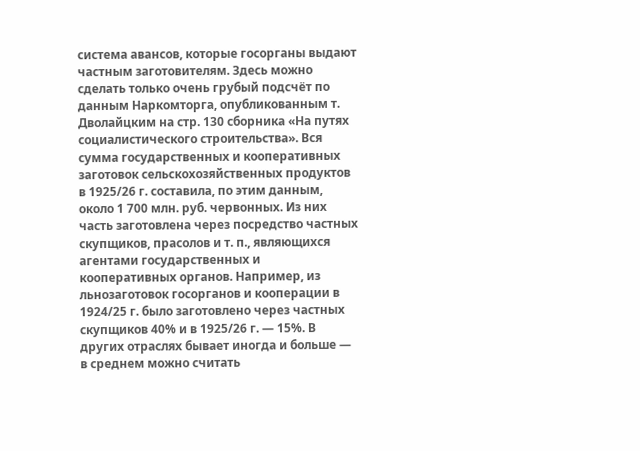система авансов, которые госорганы выдают частным заготовителям. Здесь можно сделать только очень грубый подсчёт по данным Наркомторга, опубликованным т. Дволайцким на стр. 130 сборника «На путях социалистического строительства». Вся сумма государственных и кооперативных заготовок сельскохозяйственных продуктов в 1925/26 г. составила, по этим данным, около 1 700 млн. руб. червонных. Из них часть заготовлена через посредство частных скупщиков, прасолов и т. п., являющихся агентами государственных и кооперативных органов. Например, из льнозаготовок госорганов и кооперации в 1924/25 г. было заготовлено через частных скупщиков 40% и в 1925/26 г. — 15%. В других отраслях бывает иногда и больше — в среднем можно считать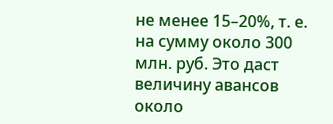не менее 15–20%, т. е. на сумму около 300 млн. руб. Это даст величину авансов около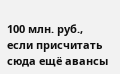100 млн. руб., если присчитать сюда ещё авансы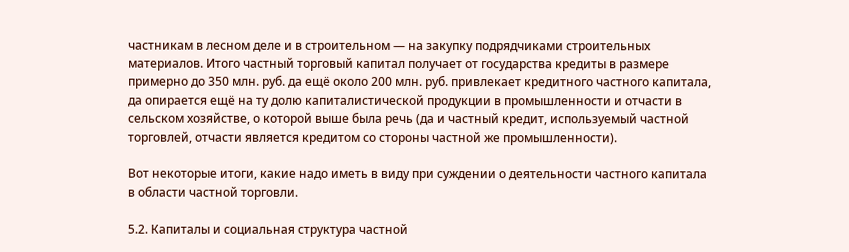частникам в лесном деле и в строительном — на закупку подрядчиками строительных материалов. Итого частный торговый капитал получает от государства кредиты в размере примерно до 350 млн. руб. да ещё около 200 млн. руб. привлекает кредитного частного капитала, да опирается ещё на ту долю капиталистической продукции в промышленности и отчасти в сельском хозяйстве, о которой выше была речь (да и частный кредит, используемый частной торговлей, отчасти является кредитом со стороны частной же промышленности).

Вот некоторые итоги, какие надо иметь в виду при суждении о деятельности частного капитала в области частной торговли.

5.2. Капиталы и социальная структура частной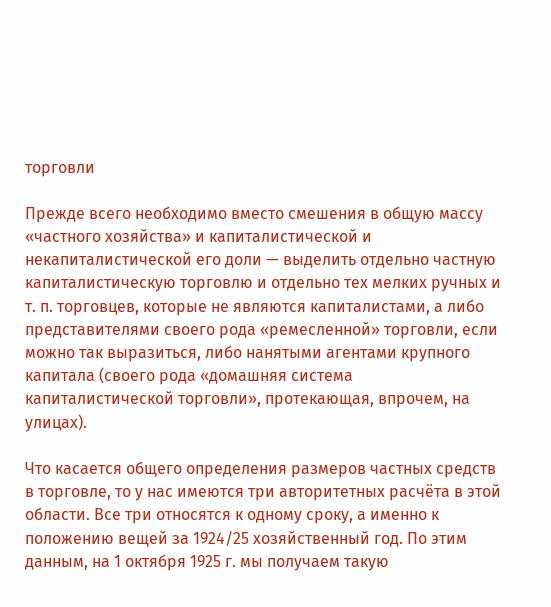торговли

Прежде всего необходимо вместо смешения в общую массу «частного хозяйства» и капиталистической и некапиталистической его доли — выделить отдельно частную капиталистическую торговлю и отдельно тех мелких ручных и т. п. торговцев, которые не являются капиталистами, а либо представителями своего рода «ремесленной» торговли, если можно так выразиться, либо нанятыми агентами крупного капитала (своего рода «домашняя система капиталистической торговли», протекающая, впрочем, на улицах).

Что касается общего определения размеров частных средств в торговле, то у нас имеются три авторитетных расчёта в этой области. Все три относятся к одному сроку, а именно к положению вещей за 1924/25 хозяйственный год. По этим данным, на 1 октября 1925 г. мы получаем такую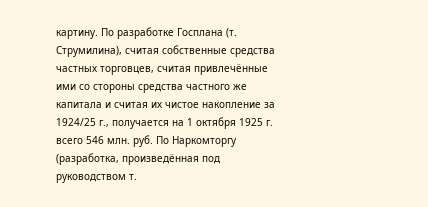картину. По разработке Госплана (т. Струмилина), считая собственные средства частных торговцев, считая привлечённые ими со стороны средства частного же капитала и считая их чистое накопление за 1924/25 г., получается на 1 октября 1925 г. всего 546 млн. руб. По Наркомторгу (разработка, произведённая под руководством т.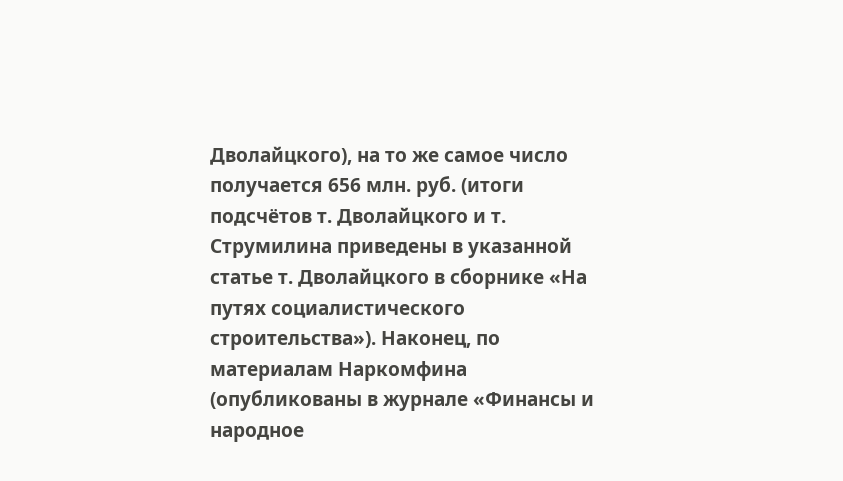Дволайцкого), на то же самое число получается 656 млн. руб. (итоги подсчётов т. Дволайцкого и т. Струмилина приведены в указанной статье т. Дволайцкого в сборнике «На путях социалистического строительства»). Наконец, по материалам Наркомфина (опубликованы в журнале «Финансы и народное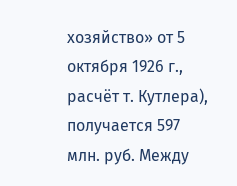хозяйство» от 5 октября 1926 г., расчёт т. Кутлера), получается 597 млн. руб. Между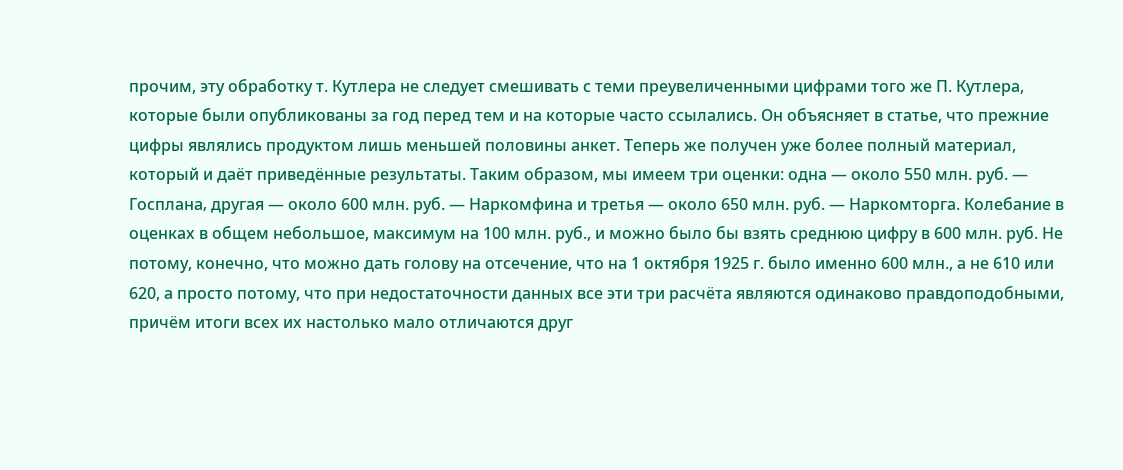прочим, эту обработку т. Кутлера не следует смешивать с теми преувеличенными цифрами того же П. Кутлера, которые были опубликованы за год перед тем и на которые часто ссылались. Он объясняет в статье, что прежние цифры являлись продуктом лишь меньшей половины анкет. Теперь же получен уже более полный материал, который и даёт приведённые результаты. Таким образом, мы имеем три оценки: одна — около 550 млн. руб. — Госплана‚ другая — около 600 млн. руб. — Наркомфина и третья — около 650 млн. руб. — Наркомторга. Колебание в оценках в общем небольшое, максимум на 100 млн. руб., и можно было бы взять среднюю цифру в 600 млн. руб. Не потому, конечно, что можно дать голову на отсечение, что на 1 октября 1925 г. было именно 600 млн., а не 610 или 620, а просто потому, что при недостаточности данных все эти три расчёта являются одинаково правдоподобными, причём итоги всех их настолько мало отличаются друг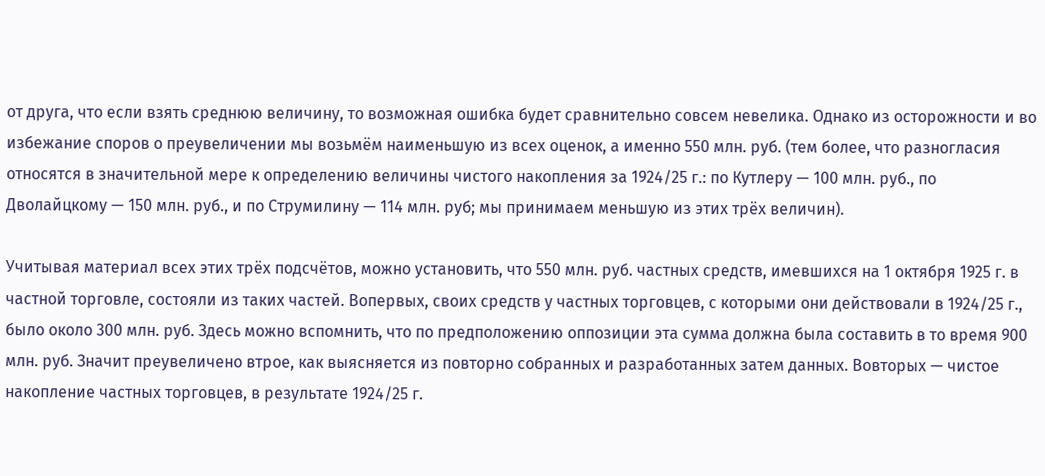от друга, что если взять среднюю величину, то возможная ошибка будет сравнительно совсем невелика. Однако из осторожности и во избежание споров о преувеличении мы возьмём наименьшую из всех оценок, а именно 550 млн. руб. (тем более, что разногласия относятся в значительной мере к определению величины чистого накопления за 1924/25 г.: по Кутлеру — 100 млн. руб., по Дволайцкому — 150 млн. руб., и по Струмилину — 114 млн. руб; мы принимаем меньшую из этих трёх величин).

Учитывая материал всех этих трёх подсчётов, можно установить, что 550 млн. руб. частных средств, имевшихся на 1 октября 1925 г. в частной торговле, состояли из таких частей. Вопервых, своих средств у частных торговцев, с которыми они действовали в 1924/25 г., было около 300 млн. руб. Здесь можно вспомнить, что по предположению оппозиции эта сумма должна была составить в то время 900 млн. руб. Значит преувеличено втрое, как выясняется из повторно собранных и разработанных затем данных. Вовторых — чистое накопление частных торговцев, в результате 1924/25 г.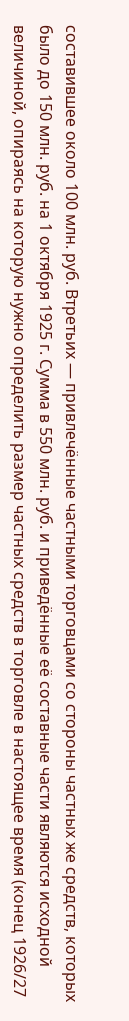составившее около 100 млн. руб. Втретьих — привлечённые частными торговцами со стороны частных же средств, которых было до 150 млн. руб. на 1 октября 1925 г. Сумма в 550 млн. руб. и приведённые её составные части являются исходной величиной, опираясь на которую нужно определить размер частных средств в торговле в настоящее время (конец 1926/27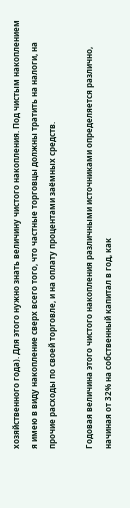хозяйственного года). Для этого нужно знать величину чистого накопления. Под чистым накоплением я имею в виду накопление сверх всего того, что частные торговцы должны тратить на налоги, на прочие расходы по своей торговле, и на оплату процентами заёмных средств.

Годовая величина этого чистого накопления различными источниками определяется различно, начиная от 32% на собственный капитал в год, как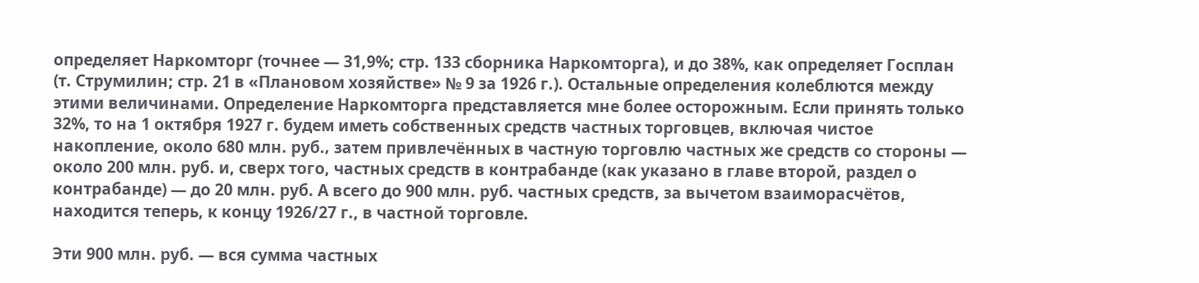определяет Наркомторг (точнее — 31,9%; стр. 133 сборника Наркомторга), и до 38%, как определяет Госплан (т. Струмилин; стр. 21 в «Плановом хозяйстве» № 9 за 1926 г.). Остальные определения колеблются между этими величинами. Определение Наркомторга представляется мне более осторожным. Если принять только 32%, то на 1 октября 1927 г. будем иметь собственных средств частных торговцев, включая чистое накопление, около 680 млн. руб.‚ затем привлечённых в частную торговлю частных же средств со стороны — около 200 млн. руб. и, сверх того, частных средств в контрабанде (как указано в главе второй, раздел о контрабанде) — до 20 млн. руб. А всего до 900 млн. руб. частных средств, за вычетом взаиморасчётов, находится теперь, к концу 1926/27 г., в частной торговле.

Эти 900 млн. руб. — вся сумма частных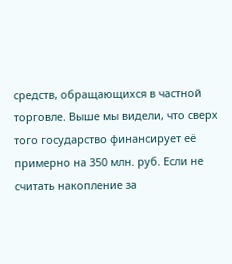средств, обращающихся в частной торговле. Выше мы видели, что сверх того государство финансирует её примерно на 350 млн. руб. Если не считать накопление за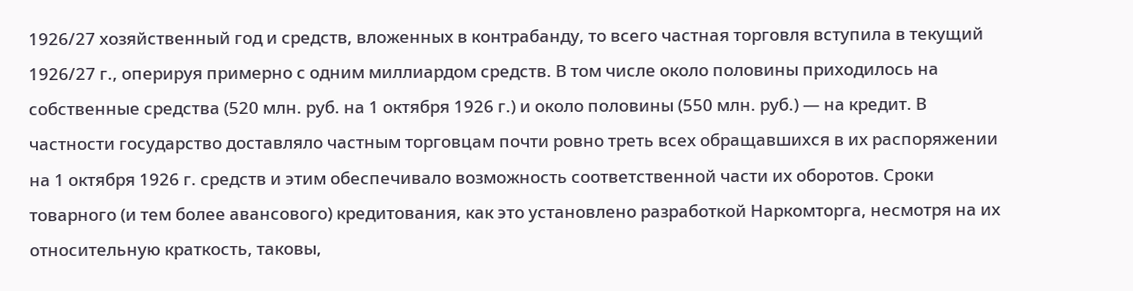1926/27 хозяйственный год и средств, вложенных в контрабанду, то всего частная торговля вступила в текущий 1926/27 г., оперируя примерно с одним миллиардом средств. В том числе около половины приходилось на собственные средства (520 млн. руб. на 1 октября 1926 г.) и около половины (550 млн. руб.) — на кредит. В частности государство доставляло частным торговцам почти ровно треть всех обращавшихся в их распоряжении на 1 октября 1926 г. средств и этим обеспечивало возможность соответственной части их оборотов. Сроки товарного (и тем более авансового) кредитования, как это установлено разработкой Наркомторга, несмотря на их относительную краткость, таковы,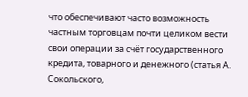что обеспечивают часто возможность частным торговцам почти целиком вести свои операции за счёт государственного кредита, товарного и денежного (статья А. Сокольского,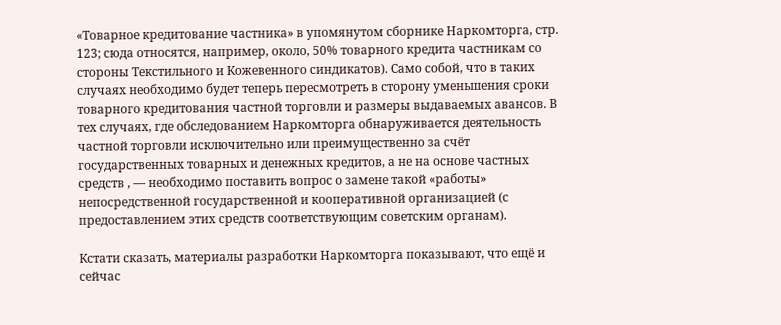«Товарное кредитование частника» в упомянутом сборнике Наркомторга, стр. 123; сюда относятся, например, около, 50% товарного кредита частникам со стороны Текстильного и Кожевенного синдикатов). Само собой, что в таких случаях необходимо будет теперь пересмотреть в сторону уменьшения сроки товарного кредитования частной торговли и размеры выдаваемых авансов. В тех случаях, где обследованием Наркомторга обнаруживается деятельность частной торговли исключительно или преимущественно за счёт государственных товарных и денежных кредитов, а не на основе частных средств ‚ — необходимо поставить вопрос о замене такой «работы» непосредственной государственной и кооперативной организацией (с предоставлением этих средств соответствующим советским органам).

Кстати сказать, материалы разработки Наркомторга показывают, что ещё и сейчас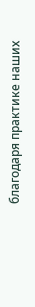благодаря практике наших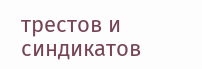трестов и синдикатов